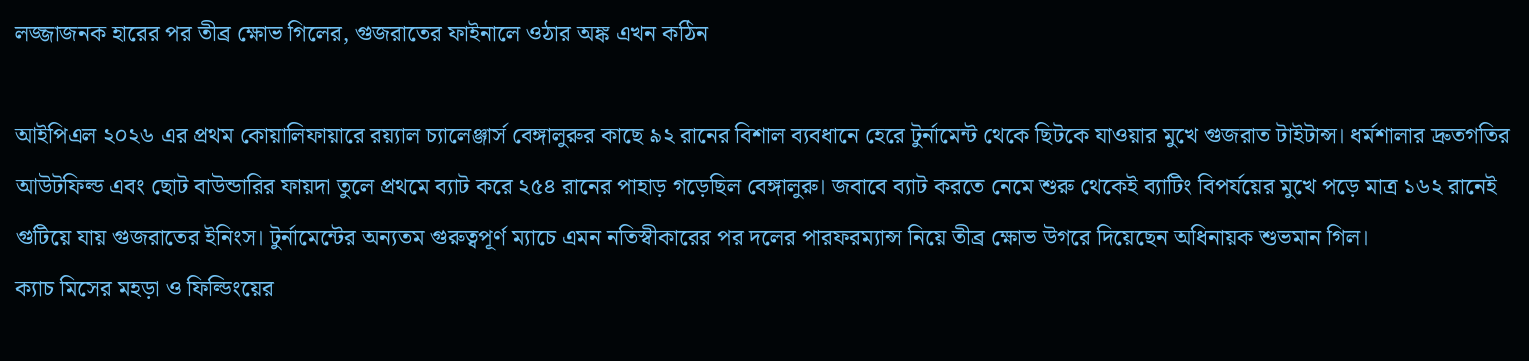লজ্জাজনক হারের পর তীব্র ক্ষোভ গিলের, গুজরাতের ফাইনালে ওঠার অঙ্ক এখন কঠিন

আইপিএল ২০২৬ এর প্রথম কোয়ালিফায়ারে রয়্যাল চ্যালেঞ্জার্স বেঙ্গালুরুর কাছে ৯২ রানের বিশাল ব্যবধানে হেরে টুর্নামেন্ট থেকে ছিটকে যাওয়ার মুখে গুজরাত টাইটান্স। ধর্মশালার দ্রুতগতির আউটফিল্ড এবং ছোট বাউন্ডারির ফায়দা তুলে প্রথমে ব্যাট করে ২৫৪ রানের পাহাড় গড়েছিল বেঙ্গালুরু। জবাবে ব্যাট করতে নেমে শুরু থেকেই ব্যাটিং বিপর্যয়ের মুখে পড়ে মাত্র ১৬২ রানেই গুটিয়ে যায় গুজরাতের ইনিংস। টুর্নামেন্টের অন্যতম গুরুত্বপূর্ণ ম্যাচে এমন নতিস্বীকারের পর দলের পারফরম্যান্স নিয়ে তীব্র ক্ষোভ উগরে দিয়েছেন অধিনায়ক শুভমান গিল।
ক্যাচ মিসের মহড়া ও ফিল্ডিংয়ের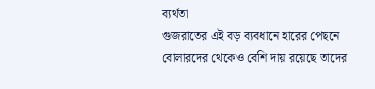ব্যর্থতা
গুজরাতের এই বড় ব্যবধানে হারের পেছনে বোলারদের থেকেও বেশি দায় রয়েছে তাদের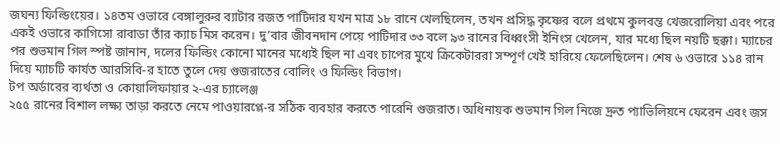জঘন্য ফিল্ডিংয়ের। ১৪তম ওভারে বেঙ্গালুরুর ব্যাটার রজত পাটিদার যখন মাত্র ১৮ রানে খেলছিলেন, তখন প্রসিদ্ধ কৃষ্ণের বলে প্রথমে কুলবন্ত খেজরোলিয়া এবং পরে একই ওভারে কাগিসো রাবাডা তাঁর ক্যাচ মিস করেন। দু’বার জীবনদান পেয়ে পাটিদার ৩৩ বলে ৯৩ রানের বিধ্বংসী ইনিংস খেলেন, যার মধ্যে ছিল নয়টি ছক্কা। ম্যাচের পর শুভমান গিল স্পষ্ট জানান, দলের ফিল্ডিং কোনো মানের মধ্যেই ছিল না এবং চাপের মুখে ক্রিকেটাররা সম্পূর্ণ খেই হারিয়ে ফেলেছিলেন। শেষ ৬ ওভারে ১১৪ রান দিয়ে ম্যাচটি কার্যত আরসিবি-র হাতে তুলে দেয় গুজরাতের বোলিং ও ফিল্ডিং বিভাগ।
টপ অর্ডারের ব্যর্থতা ও কোয়ালিফায়ার ২-এর চ্যালেঞ্জ
২৫৫ রানের বিশাল লক্ষ্য তাড়া করতে নেমে পাওয়ারপ্লে-র সঠিক ব্যবহার করতে পারেনি গুজরাত। অধিনায়ক শুভমান গিল নিজে দ্রুত প্যাভিলিয়নে ফেরেন এবং জস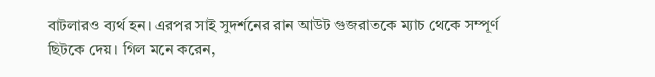বাটলারও ব্যর্থ হন। এরপর সাই সুদর্শনের রান আউট গুজরাতকে ম্যাচ থেকে সম্পূর্ণ ছিটকে দেয়। গিল মনে করেন,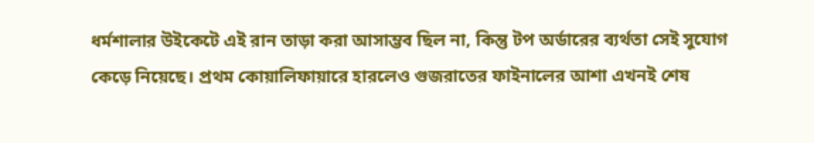ধর্মশালার উইকেটে এই রান তাড়া করা আসাম্ভব ছিল না, কিন্তু টপ অর্ডারের ব্যর্থতা সেই সুযোগ কেড়ে নিয়েছে। প্রথম কোয়ালিফায়ারে হারলেও গুজরাতের ফাইনালের আশা এখনই শেষ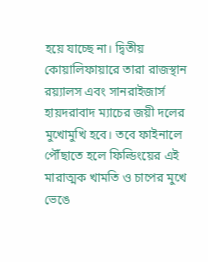হয়ে যাচ্ছে না। দ্বিতীয় কোয়ালিফায়ারে তারা রাজস্থান রয়্যালস এবং সানরাইজার্স হায়দরাবাদ ম্যাচের জয়ী দলের মুখোমুখি হবে। তবে ফাইনালে পৌঁছাতে হলে ফিল্ডিংয়ের এই মারাত্মক খামতি ও চাপের মুখে ভেঙে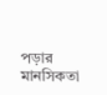পড়ার মানসিকতা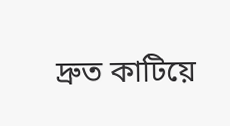দ্রুত কাটিয়ে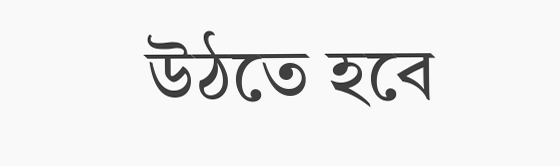উঠতে হবে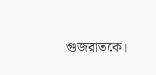গুজরাতকে।